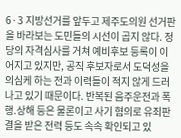6·3 지방선거를 앞두고 제주도의원 선거판을 바라보는 도민들의 시선이 곱지 않다. 정당의 자격심사를 거쳐 예비후보 등록이 이어지고 있지만, 공직 후보자로서 도덕성을 의심케 하는 전과 이력들이 적지 않게 드러나고 있기 때문이다. 반복된 음주운전과 폭행.상해 등은 물론이고 사기 혐의로 유죄판결을 받은 전력 등도 속속 확인되고 있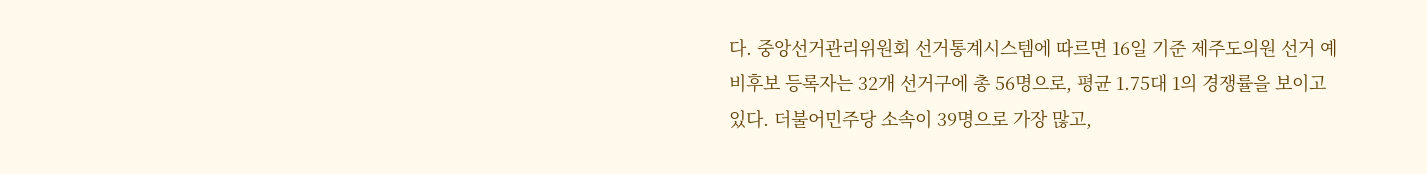다. 중앙선거관리위원회 선거통계시스템에 따르면 16일 기준 제주도의원 선거 예비후보 등록자는 32개 선거구에 총 56명으로, 평균 1.75대 1의 경쟁률을 보이고 있다. 더불어민주당 소속이 39명으로 가장 많고,